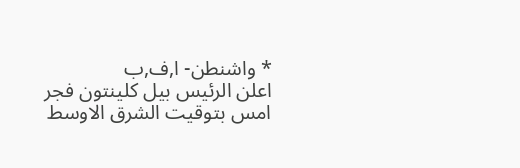* واشنطن- ا,ف,ب
اعلن الرئيس بيل كلينتون فجر امس بتوقيت الشرق الاوسط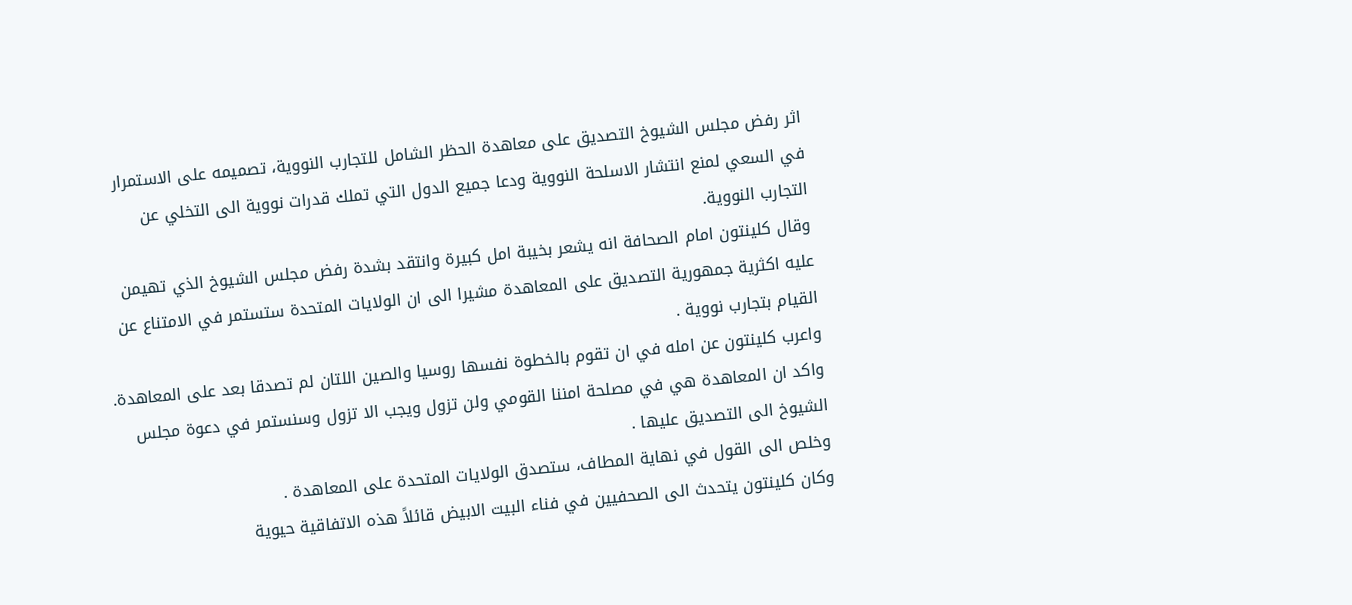اثر رفض مجلس الشيوخ التصديق على معاهدة الحظر الشامل للتجارب النووية، تصميمه على الاستمرار في السعي لمنع انتشار الاسلحة النووية ودعا جميع الدول التي تملك قدرات نووية الى التخلي عن التجارب النووية.
وقال كلينتون امام الصحافة انه يشعر بخيبة امل كبيرة وانتقد بشدة رفض مجلس الشيوخ الذي تهيمن عليه اكثرية جمهورية التصديق على المعاهدة مشيرا الى ان الولايات المتحدة ستستمر في الامتناع عن القيام بتجارب نووية .
واعرب كلينتون عن امله في ان تقوم بالخطوة نفسها روسيا والصين اللتان لم تصدقا بعد على المعاهدة.
واكد ان المعاهدة هي في مصلحة امننا القومي ولن تزول ويجب الا تزول وسنستمر في دعوة مجلس الشيوخ الى التصديق عليها .
وخلص الى القول في نهاية المطاف، ستصدق الولايات المتحدة على المعاهدة .
وكان كلينتون يتحدث الى الصحفيين في فناء البيت الابيض قائلاً هذه الاتفاقية حيوية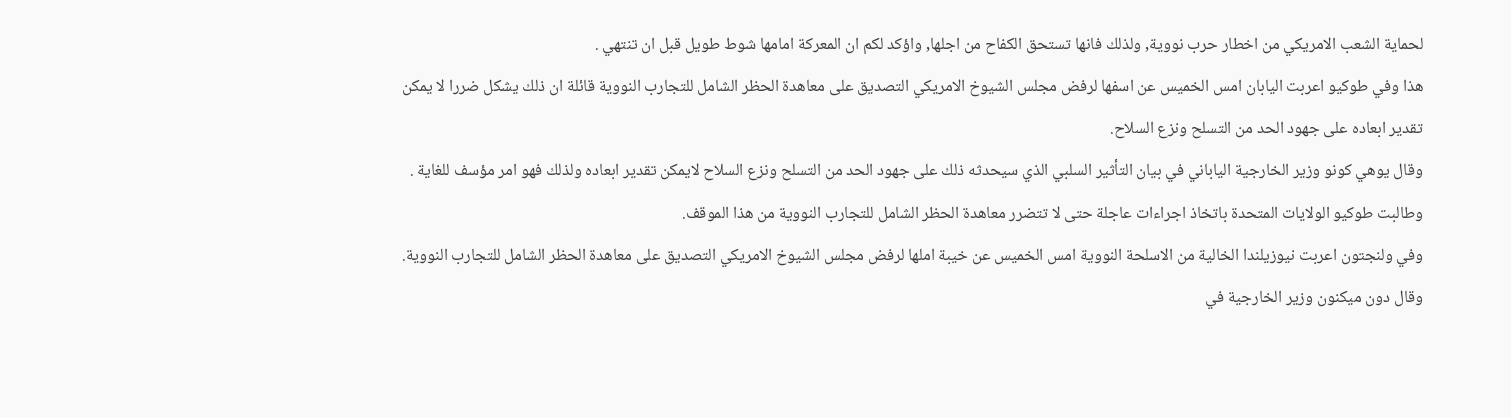لحماية الشعب الامريكي من اخطار حرب نووية, ولذلك فانها تستحق الكفاح من اجلها, واؤكد لكم ان المعركة امامها شوط طويل قبل ان تنتهي .
هذا وفي طوكيو اعربت اليابان امس الخميس عن اسفها لرفض مجلس الشيوخ الامريكي التصديق على معاهدة الحظر الشامل للتجارب النووية قائلة ان ذلك يشكل ضررا لا يمكن تقدير ابعاده على جهود الحد من التسلح ونزع السلاح.
وقال يوهي كونو وزير الخارجية الياباني في بيان التأثير السلبي الذي سيحدثه ذلك على جهود الحد من التسلح ونزع السلاح لايمكن تقدير ابعاده ولذلك فهو امر مؤسف للغاية .
وطالبت طوكيو الولايات المتحدة باتخاذ اجراءات عاجلة حتى لا تتضرر معاهدة الحظر الشامل للتجارب النووية من هذا الموقف.
وفي ولنجتون اعربت نيوزيلندا الخالية من الاسلحة النووية امس الخميس عن خيبة املها لرفض مجلس الشيوخ الامريكي التصديق على معاهدة الحظر الشامل للتجارب النووية.
وقال دون ميكنون وزير الخارجية في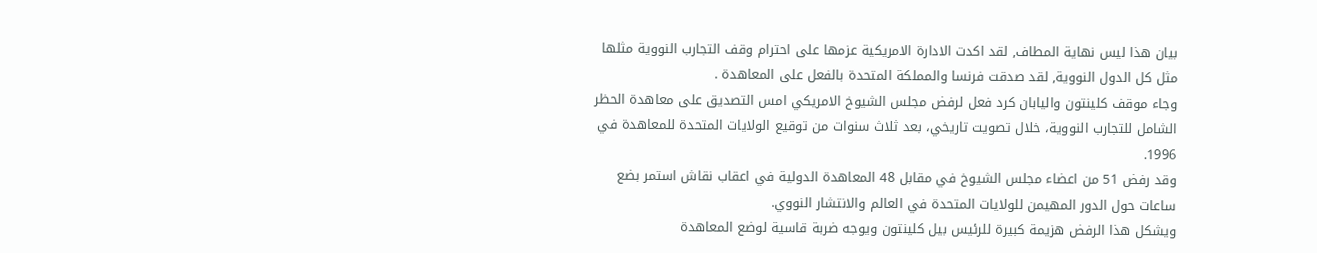بيان هذا ليس نهاية المطاف, لقد اكدت الادارة الامريكية عزمها على احترام وقف التجارب النووية مثلها مثل كل الدول النووية, لقد صدقت فرنسا والمملكة المتحدة بالفعل على المعاهدة .
وجاء موقف كلينتون واليابان كرد فعل لرفض مجلس الشيوخ الامريكي امس التصديق على معاهدة الحظر الشامل للتجارب النووية، خلال تصويت تاريخي، بعد ثلاث سنوات من توقيع الولايات المتحدة للمعاهدة في 1996.
وقد رفض 51 من اعضاء مجلس الشيوخ في مقابل 48 المعاهدة الدولية في اعقاب نقاش استمر بضع ساعات حول الدور المهيمن للولايات المتحدة في العالم والانتشار النووي.
ويشكل هذا الرفض هزيمة كبيرة للرئيس بيل كلينتون ويوجه ضربة قاسية لوضع المعاهدة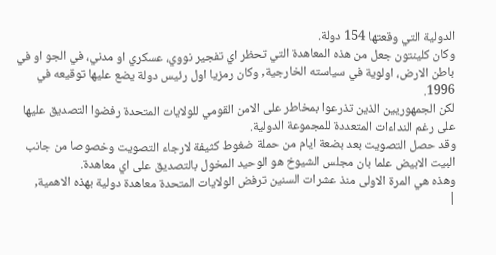الدولية التي وقعتها 154 دولة.
وكان كلينتون جعل من هذه المعاهدة التي تحظر اي تفجير نووي، عسكري او مدني، في الجو او في باطن الارض، اولوية في سياسته الخارجية, وكان رمزيا اول رئيس دولة يضع عليها توقيعه في 1996.
لكن الجمهوريين الذين تذرعوا بمخاطر على الامن القومي للولايات المتحدة رفضوا التصديق عليها على رغم النداءات المتعددة للمجموعة الدولية.
وقد حصل التصويت بعد بضعة ايام من حملة ضغوط كثيفة لارجاء التصويت وخصوصا من جانب البيت الابيض علما بان مجلس الشيوخ هو الوحيد المخول بالتصديق على اي معاهدة.
وهذه هي المرة الاولى منذ عشرات السنين ترفض الولايات المتحدة معاهدة دولية بهذه الاهمية,
|